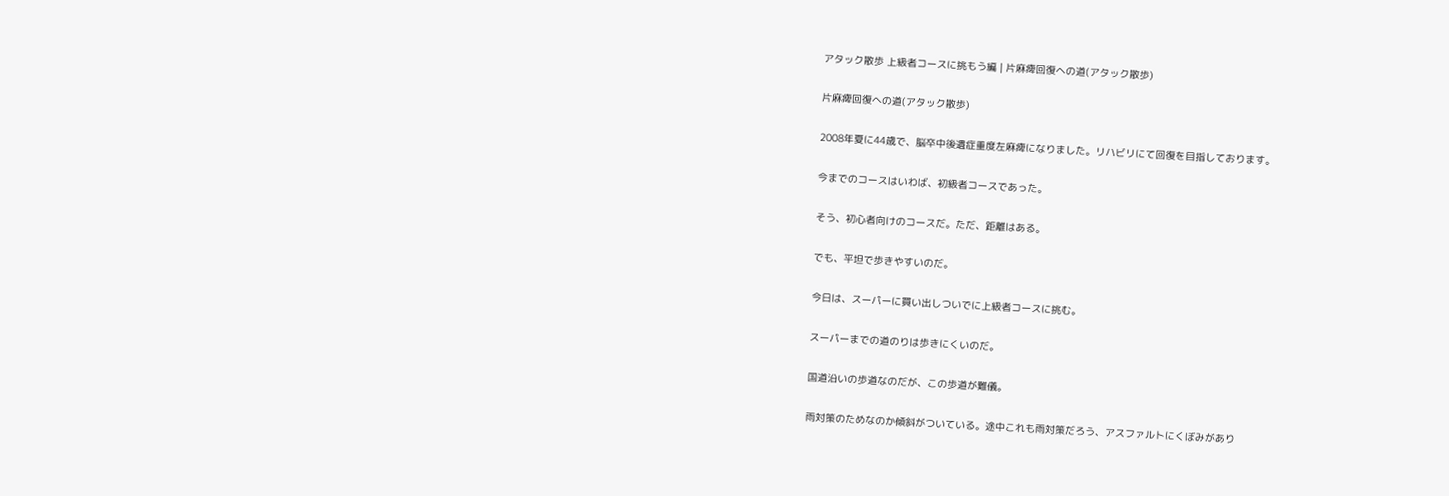アタック散歩 上級者コースに挑もう編 | 片麻痺回復への道(アタック散歩)

片麻痺回復への道(アタック散歩)

2008年夏に44歳で、脳卒中後遺症重度左麻痺になりました。リハビリにて回復を目指しております。

今までのコースはいわば、初級者コースであった。

そう、初心者向けのコースだ。ただ、距離はある。

でも、平坦で歩きやすいのだ。

今日は、スーパーに買い出しついでに上級者コースに挑む。

スーパーまでの道のりは歩きにくいのだ。

国道沿いの歩道なのだが、この歩道が難儀。

雨対策のためなのか傾斜がついている。途中これも雨対策だろう、アスファルトにくぼみがあり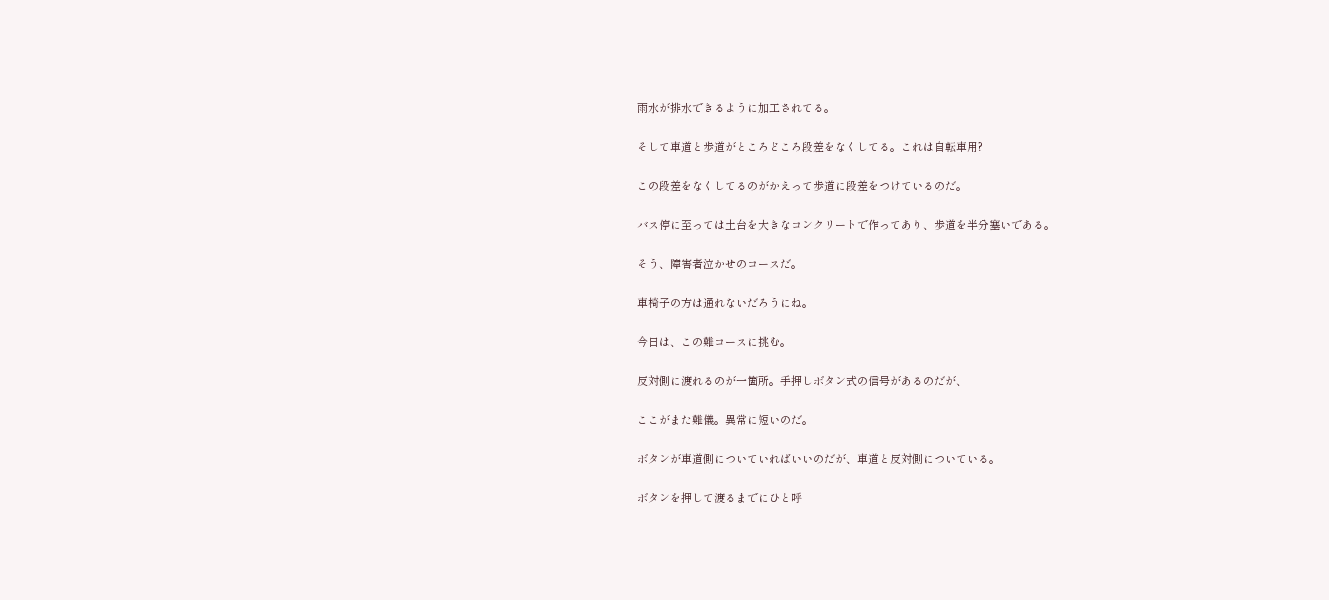雨水が排水できるように加工されてる。

そして車道と歩道がところどころ段差をなくしてる。これは自転車用?

この段差をなくしてるのがかえって歩道に段差をつけているのだ。

バス停に至っては土台を大きなコンクリートで作ってあり、歩道を半分塞いである。

そう、障害者泣かせのコースだ。

車椅子の方は通れないだろうにね。

今日は、この難コースに挑む。

反対側に渡れるのが一箇所。手押しボタン式の信号があるのだが、

ここがまた難儀。異常に短いのだ。

ボタンが車道側についていればいいのだが、車道と反対側についている。

ボタンを押して渡るまでにひと呼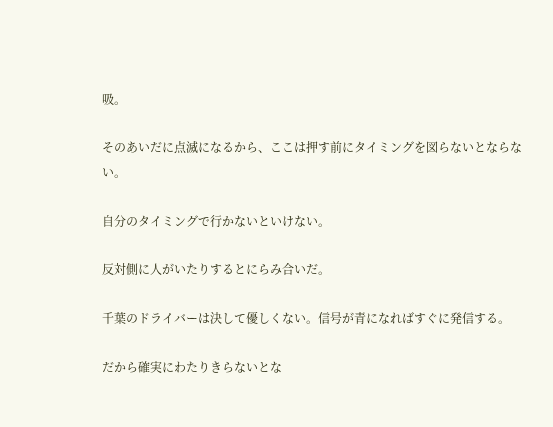吸。

そのあいだに点滅になるから、ここは押す前にタイミングを図らないとならない。

自分のタイミングで行かないといけない。

反対側に人がいたりするとにらみ合いだ。

千葉のドライバーは決して優しくない。信号が青になればすぐに発信する。

だから確実にわたりきらないとな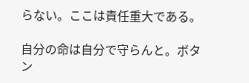らない。ここは責任重大である。

自分の命は自分で守らんと。ボタン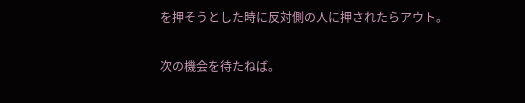を押そうとした時に反対側の人に押されたらアウト。

次の機会を待たねば。